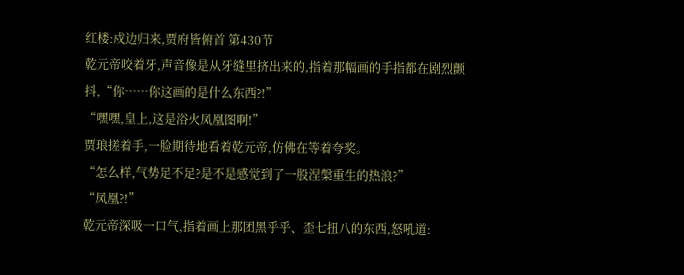红楼:戍边归来,贾府皆俯首 第430节
乾元帝咬着牙,声音像是从牙缝里挤出来的,指着那幅画的手指都在剧烈颤抖,“你……你这画的是什么东西?!”
“嘿嘿,皇上,这是浴火凤凰图啊!”
贾琅搓着手,一脸期待地看着乾元帝,仿佛在等着夸奖。
“怎么样,气势足不足?是不是感觉到了一股涅槃重生的热浪?”
“凤凰?!”
乾元帝深吸一口气,指着画上那团黑乎乎、歪七扭八的东西,怒吼道: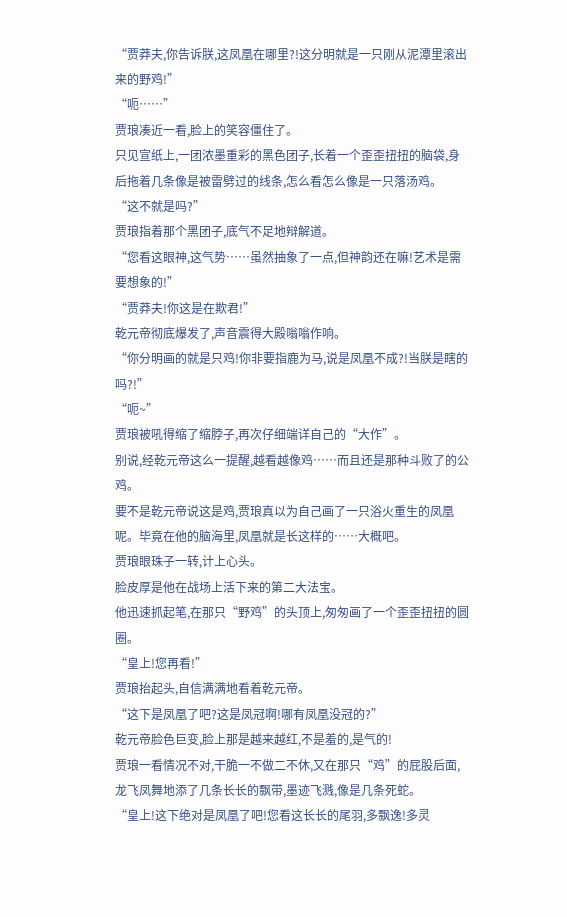“贾莽夫,你告诉朕,这凤凰在哪里?!这分明就是一只刚从泥潭里滚出来的野鸡!”
“呃……”
贾琅凑近一看,脸上的笑容僵住了。
只见宣纸上,一团浓墨重彩的黑色团子,长着一个歪歪扭扭的脑袋,身后拖着几条像是被雷劈过的线条,怎么看怎么像是一只落汤鸡。
“这不就是吗?”
贾琅指着那个黑团子,底气不足地辩解道。
“您看这眼神,这气势……虽然抽象了一点,但神韵还在嘛!艺术是需要想象的!”
“贾莽夫!你这是在欺君!”
乾元帝彻底爆发了,声音震得大殿嗡嗡作响。
“你分明画的就是只鸡!你非要指鹿为马,说是凤凰不成?!当朕是瞎的吗?!”
“呃~”
贾琅被吼得缩了缩脖子,再次仔细端详自己的“大作”。
别说,经乾元帝这么一提醒,越看越像鸡……而且还是那种斗败了的公鸡。
要不是乾元帝说这是鸡,贾琅真以为自己画了一只浴火重生的凤凰呢。毕竟在他的脑海里,凤凰就是长这样的……大概吧。
贾琅眼珠子一转,计上心头。
脸皮厚是他在战场上活下来的第二大法宝。
他迅速抓起笔,在那只“野鸡”的头顶上,匆匆画了一个歪歪扭扭的圆圈。
“皇上!您再看!”
贾琅抬起头,自信满满地看着乾元帝。
“这下是凤凰了吧?这是凤冠啊!哪有凤凰没冠的?”
乾元帝脸色巨变,脸上那是越来越红,不是羞的,是气的!
贾琅一看情况不对,干脆一不做二不休,又在那只“鸡”的屁股后面,龙飞凤舞地添了几条长长的飘带,墨迹飞溅,像是几条死蛇。
“皇上!这下绝对是凤凰了吧!您看这长长的尾羽,多飘逸!多灵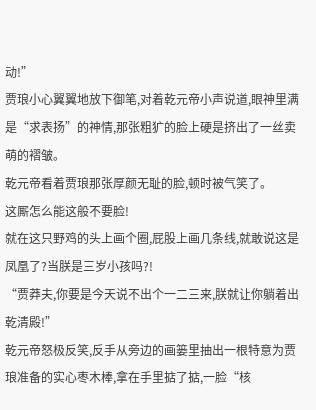动!”
贾琅小心翼翼地放下御笔,对着乾元帝小声说道,眼神里满是“求表扬”的神情,那张粗犷的脸上硬是挤出了一丝卖萌的褶皱。
乾元帝看着贾琅那张厚颜无耻的脸,顿时被气笑了。
这厮怎么能这般不要脸!
就在这只野鸡的头上画个圈,屁股上画几条线,就敢说这是凤凰了?当朕是三岁小孩吗?!
“贾莽夫,你要是今天说不出个一二三来,朕就让你躺着出乾清殿!”
乾元帝怒极反笑,反手从旁边的画篓里抽出一根特意为贾琅准备的实心枣木棒,拿在手里掂了掂,一脸“核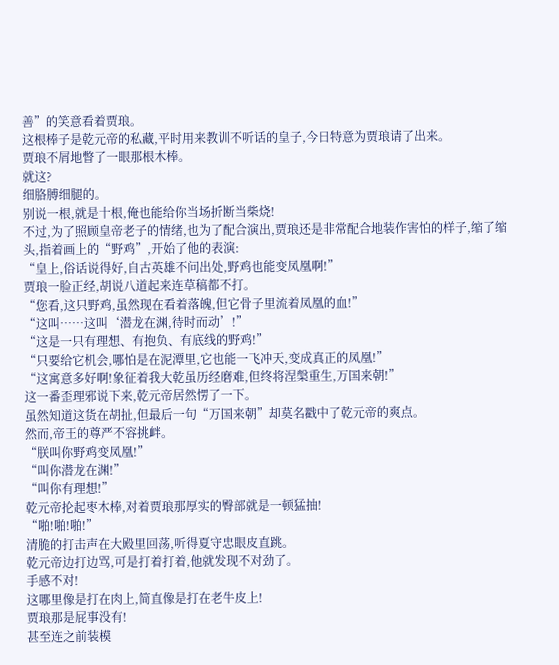善”的笑意看着贾琅。
这根棒子是乾元帝的私藏,平时用来教训不听话的皇子,今日特意为贾琅请了出来。
贾琅不屑地瞥了一眼那根木棒。
就这?
细胳膊细腿的。
别说一根,就是十根,俺也能给你当场折断当柴烧!
不过,为了照顾皇帝老子的情绪,也为了配合演出,贾琅还是非常配合地装作害怕的样子,缩了缩头,指着画上的“野鸡”,开始了他的表演:
“皇上,俗话说得好,自古英雄不问出处,野鸡也能变凤凰啊!”
贾琅一脸正经,胡说八道起来连草稿都不打。
“您看,这只野鸡,虽然现在看着落魄,但它骨子里流着凤凰的血!”
“这叫……这叫‘潜龙在渊,待时而动’!”
“这是一只有理想、有抱负、有底线的野鸡!”
“只要给它机会,哪怕是在泥潭里,它也能一飞冲天,变成真正的凤凰!”
“这寓意多好啊!象征着我大乾虽历经磨难,但终将涅槃重生,万国来朝!”
这一番歪理邪说下来,乾元帝居然愣了一下。
虽然知道这货在胡扯,但最后一句“万国来朝”却莫名戳中了乾元帝的爽点。
然而,帝王的尊严不容挑衅。
“朕叫你野鸡变凤凰!”
“叫你潜龙在渊!”
“叫你有理想!”
乾元帝抡起枣木棒,对着贾琅那厚实的臀部就是一顿猛抽!
“啪!啪!啪!”
清脆的打击声在大殿里回荡,听得夏守忠眼皮直跳。
乾元帝边打边骂,可是打着打着,他就发现不对劲了。
手感不对!
这哪里像是打在肉上,简直像是打在老牛皮上!
贾琅那是屁事没有!
甚至连之前装模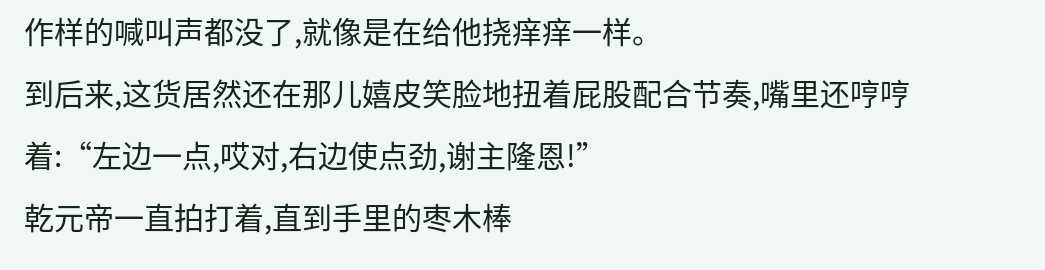作样的喊叫声都没了,就像是在给他挠痒痒一样。
到后来,这货居然还在那儿嬉皮笑脸地扭着屁股配合节奏,嘴里还哼哼着:“左边一点,哎对,右边使点劲,谢主隆恩!”
乾元帝一直拍打着,直到手里的枣木棒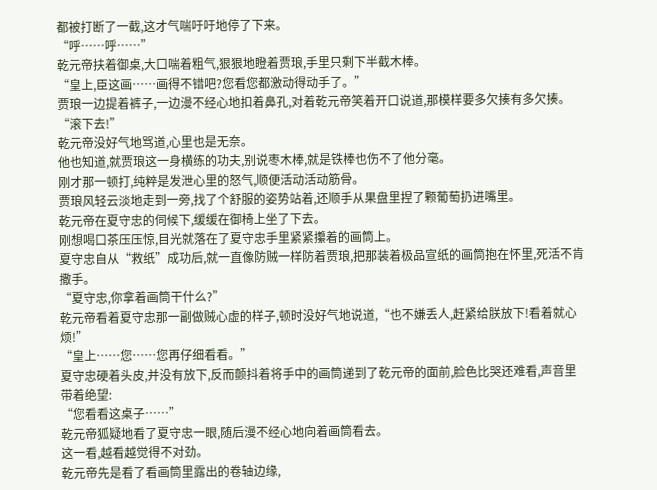都被打断了一截,这才气喘吁吁地停了下来。
“呼……呼……”
乾元帝扶着御桌,大口喘着粗气,狠狠地瞪着贾琅,手里只剩下半截木棒。
“皇上,臣这画……画得不错吧?您看您都激动得动手了。”
贾琅一边提着裤子,一边漫不经心地扣着鼻孔,对着乾元帝笑着开口说道,那模样要多欠揍有多欠揍。
“滚下去!”
乾元帝没好气地骂道,心里也是无奈。
他也知道,就贾琅这一身横练的功夫,别说枣木棒,就是铁棒也伤不了他分毫。
刚才那一顿打,纯粹是发泄心里的怒气,顺便活动活动筋骨。
贾琅风轻云淡地走到一旁,找了个舒服的姿势站着,还顺手从果盘里捏了颗葡萄扔进嘴里。
乾元帝在夏守忠的伺候下,缓缓在御椅上坐了下去。
刚想喝口茶压压惊,目光就落在了夏守忠手里紧紧攥着的画筒上。
夏守忠自从“救纸”成功后,就一直像防贼一样防着贾琅,把那装着极品宣纸的画筒抱在怀里,死活不肯撒手。
“夏守忠,你拿着画筒干什么?”
乾元帝看着夏守忠那一副做贼心虚的样子,顿时没好气地说道,“也不嫌丢人,赶紧给朕放下!看着就心烦!”
“皇上……您……您再仔细看看。”
夏守忠硬着头皮,并没有放下,反而颤抖着将手中的画筒递到了乾元帝的面前,脸色比哭还难看,声音里带着绝望:
“您看看这桌子……”
乾元帝狐疑地看了夏守忠一眼,随后漫不经心地向着画筒看去。
这一看,越看越觉得不对劲。
乾元帝先是看了看画筒里露出的卷轴边缘,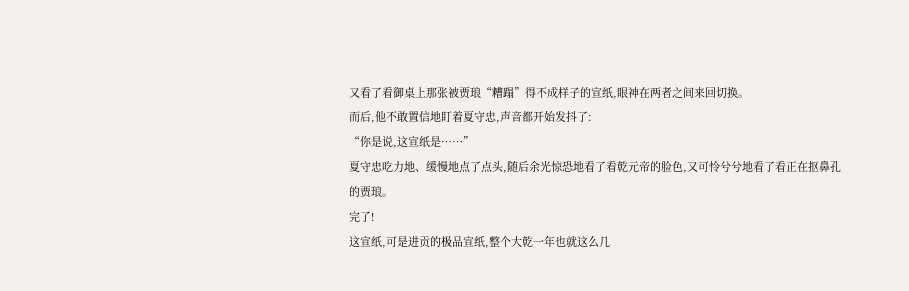又看了看御桌上那张被贾琅“糟蹋”得不成样子的宣纸,眼神在两者之间来回切换。
而后,他不敢置信地盯着夏守忠,声音都开始发抖了:
“你是说,这宣纸是……”
夏守忠吃力地、缓慢地点了点头,随后余光惊恐地看了看乾元帝的脸色,又可怜兮兮地看了看正在抠鼻孔的贾琅。
完了!
这宣纸,可是进贡的极品宣纸,整个大乾一年也就这么几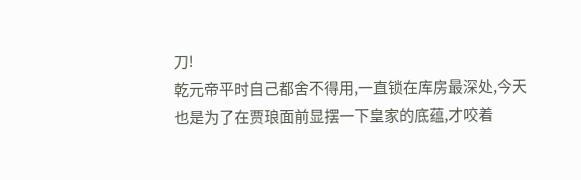刀!
乾元帝平时自己都舍不得用,一直锁在库房最深处,今天也是为了在贾琅面前显摆一下皇家的底蕴,才咬着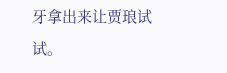牙拿出来让贾琅试试。